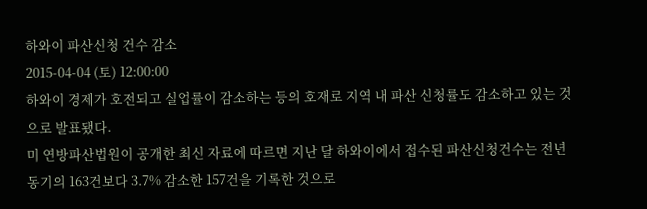하와이 파산신청 건수 감소
2015-04-04 (토) 12:00:00
하와이 경제가 호전되고 실업률이 감소하는 등의 호재로 지역 내 파산 신청률도 감소하고 있는 것으로 발표됐다.
미 연방파산법원이 공개한 최신 자료에 따르면 지난 달 하와이에서 접수된 파산신청건수는 전년동기의 163건보다 3.7% 감소한 157건을 기록한 것으로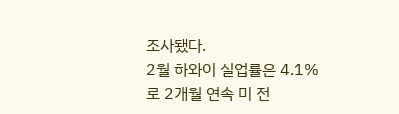조사됐다.
2월 하와이 실업률은 4.1%로 2개월 연속 미 전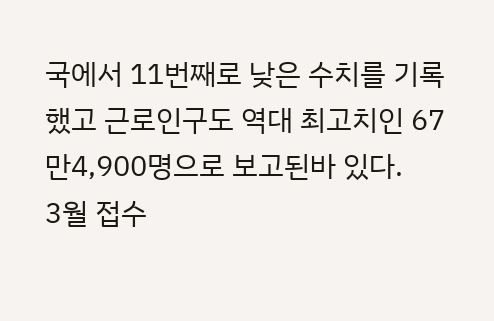국에서 11번째로 낮은 수치를 기록했고 근로인구도 역대 최고치인 67만4,900명으로 보고된바 있다.
3월 접수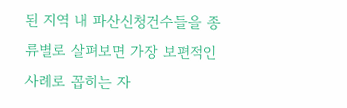된 지역 내 파산신청건수들을 종류별로 살펴보면 가장 보편적인 사례로 꼽히는 자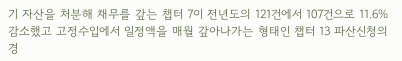기 자산을 처분해 채무를 갚는 챕터 7이 전년도의 121건에서 107건으로 11.6% 감소했고 고정수입에서 일정액을 매월 갚아나가는 형태인 챕터 13 파산신청의 경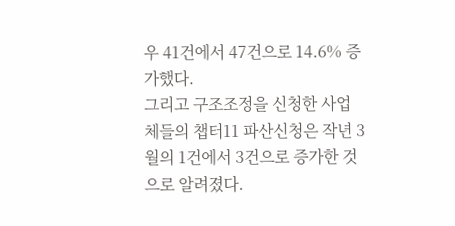우 41건에서 47건으로 14.6% 증가했다.
그리고 구조조정을 신청한 사업체들의 챕터11 파산신청은 작년 3월의 1건에서 3건으로 증가한 것으로 알려졌다.